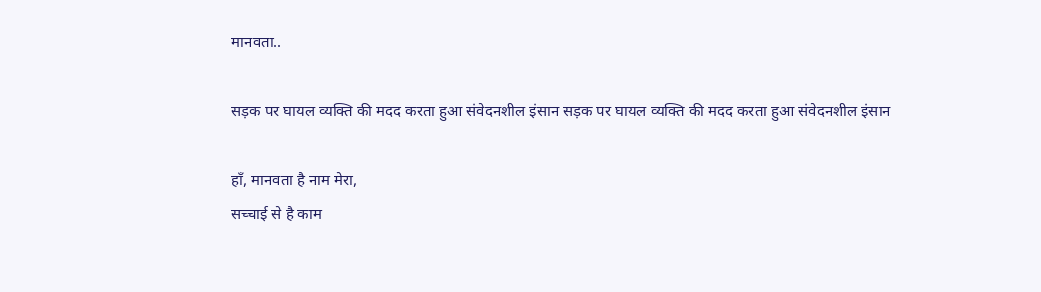मानवता..

सड़क पर घायल व्यक्ति की मदद करता हुआ संवेदनशील इंसान सड़क पर घायल व्यक्ति की मदद करता हुआ संवेदनशील इंसान

हाँ, मानवता है नाम मेरा,
सच्चाई से है काम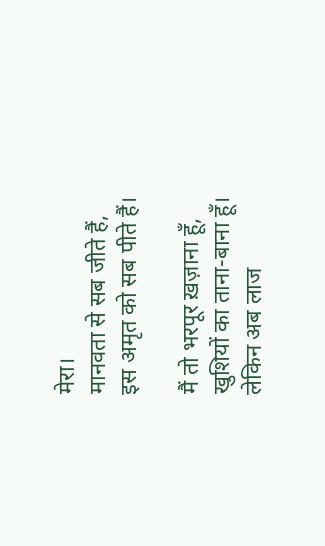मेरा।
मानवता से सब जीते हैं,
इस अमृत को सब पीते हैं।

मैं तो भरपूर ख़ज़ाना हूँ,
खुशियों का ताना-बाना हूँ।
लेकिन अब लाज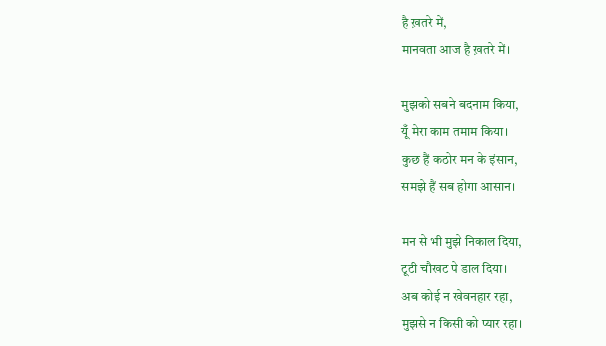है ख़तरे में,
मानवता आज है ख़तरे में।

मुझको सबने बदनाम किया,
यूँ मेरा काम तमाम किया।
कुछ हैं कठोर मन के इंसान,
समझे हैं सब होगा आसान।

मन से भी मुझे निकाल दिया,
टूटी चौखट पे डाल दिया।
अब कोई न खेवनहार रहा,
मुझसे न किसी को प्यार रहा।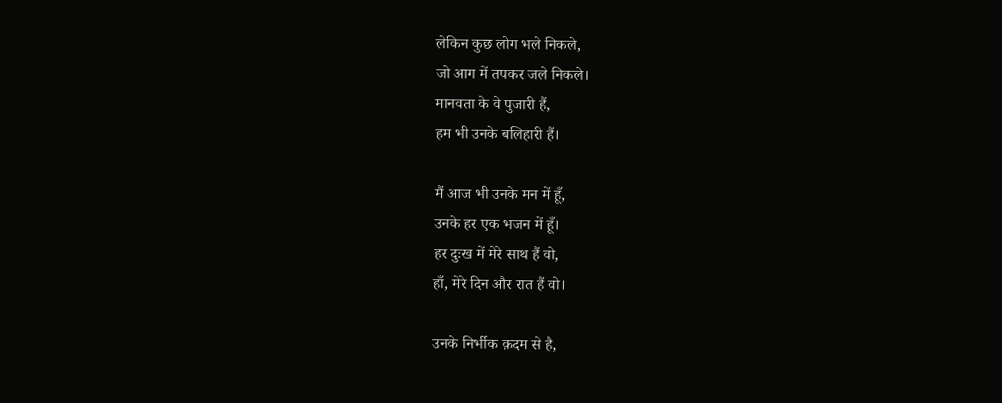लेकिन कुछ लोग भले निकले,
जो आग में तपकर जले निकले।
मानवता के वे पुजारी हैं,
हम भी उनके बलिहारी हैं।

मैं आज भी उनके मन में हूँ,
उनके हर एक भजन में हूँ।
हर दुःख में मेरे साथ हैं वो,
हाँ, मेरे दिन और रात हैं वो।

उनके निर्भीक क़दम से है,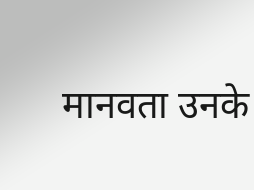मानवता उनके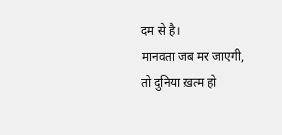दम से है।
मानवता जब मर जाएगी,
तो दुनिया ख़त्म हो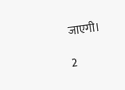जाएगी।

2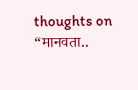thoughts on “मानवता..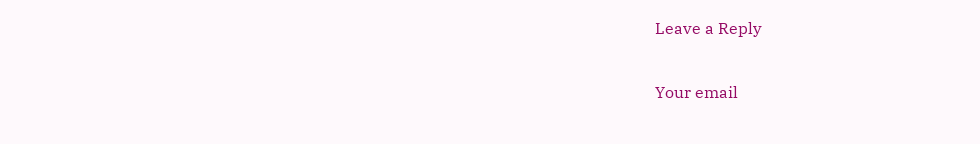Leave a Reply

Your email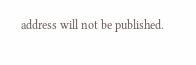address will not be published.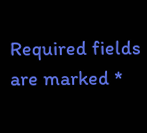Required fields are marked *